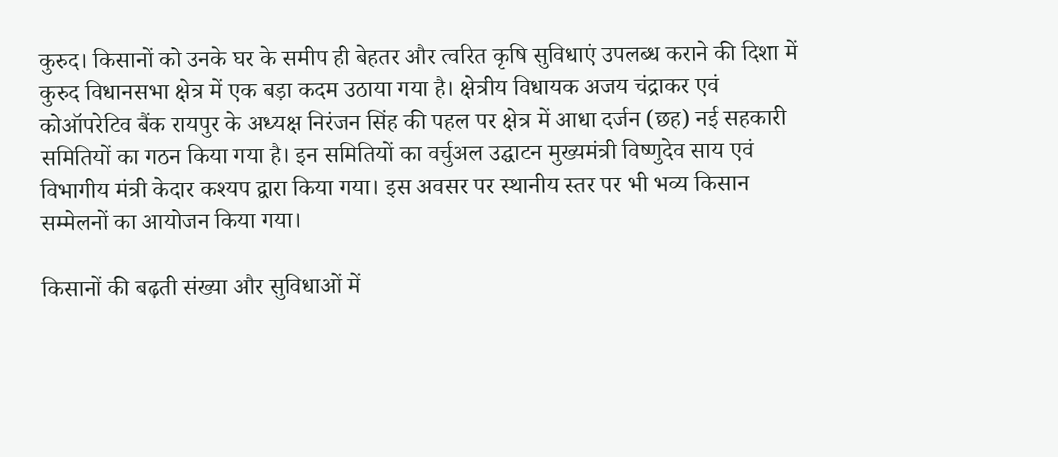कुरुद। किसानों को उनके घर के समीप ही बेहतर और त्वरित कृषि सुविधाएं उपलब्ध कराने की दिशा में कुरुद विधानसभा क्षेत्र में एक बड़ा कदम उठाया गया है। क्षेत्रीय विधायक अजय चंद्राकर एवं कोऑपरेटिव बैंक रायपुर के अध्यक्ष निरंजन सिंह की पहल पर क्षेत्र में आधा दर्जन (छह) नई सहकारी समितियों का गठन किया गया है। इन समितियों का वर्चुअल उद्घाटन मुख्यमंत्री विष्णुदेव साय एवं विभागीय मंत्री केदार कश्यप द्वारा किया गया। इस अवसर पर स्थानीय स्तर पर भी भव्य किसान सम्मेलनों का आयोजन किया गया।

किसानों की बढ़ती संख्या और सुविधाओं में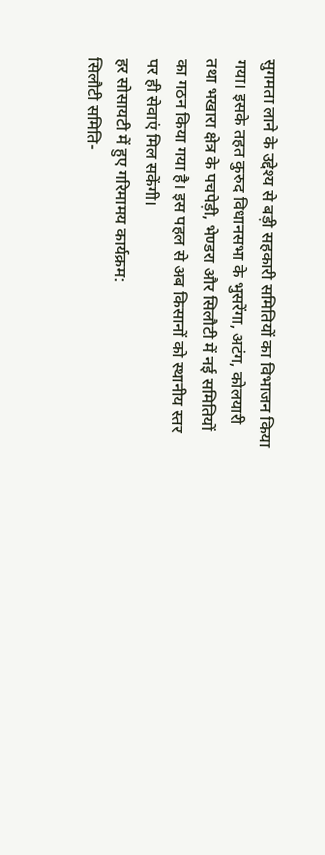सुगमता लाने के उद्देश्य से बड़ी सहकारी समितियों का विभाजन किया गया। इसके तहत कुरुद विधानसभा के भुसरेंगा, अटंग, कोलयारी तथा भखारा क्षेत्र के पचपेड़ी, भेण्डरा और सिलौटी में नई समितियों का गठन किया गया है। इस पहल से अब किसानों को स्थानीय स्तर पर ही सेवाएं मिल सकेंगी।
हर सोसायटी में हुए गरिमामय कार्यक्रम:
सिलौटी समिति-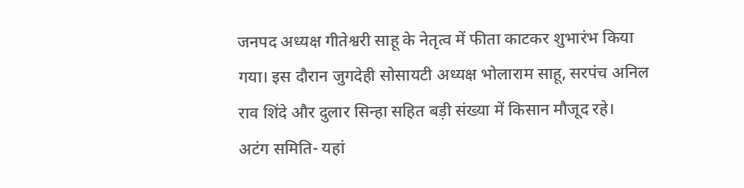जनपद अध्यक्ष गीतेश्वरी साहू के नेतृत्व में फीता काटकर शुभारंभ किया गया। इस दौरान जुगदेही सोसायटी अध्यक्ष भोलाराम साहू, सरपंच अनिल राव शिंदे और दुलार सिन्हा सहित बड़ी संख्या में किसान मौजूद रहे।
अटंग समिति- यहां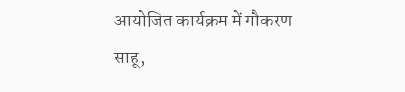आयोजित कार्यक्रम में गौकरण साहू,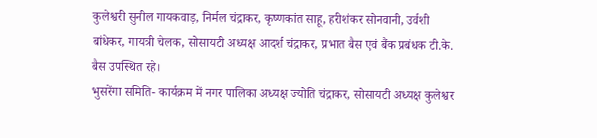कुलेश्वरी सुनील गायकवाड़, निर्मल चंद्राकर, कृष्णकांत साहू, हरीशंकर सोनवानी, उर्वशी बांधेकर, गायत्री चेलक, सोसायटी अध्यक्ष आदर्श चंद्राकर, प्रभात बैस एवं बैंक प्रबंधक टी.के. बैस उपस्थित रहे।
भुसरेंगा समिति- कार्यक्रम में नगर पालिका अध्यक्ष ज्योति चंद्राकर, सोसायटी अध्यक्ष कुलेश्वर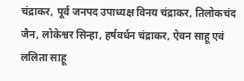चंद्राकर, पूर्व जनपद उपाध्यक्ष विनय चंद्राकर, तिलोकचंद जैन, लोकेश्वर सिन्हा, हर्षवर्धन चंद्राकर, ऐवन साहू एवं ललिता साहू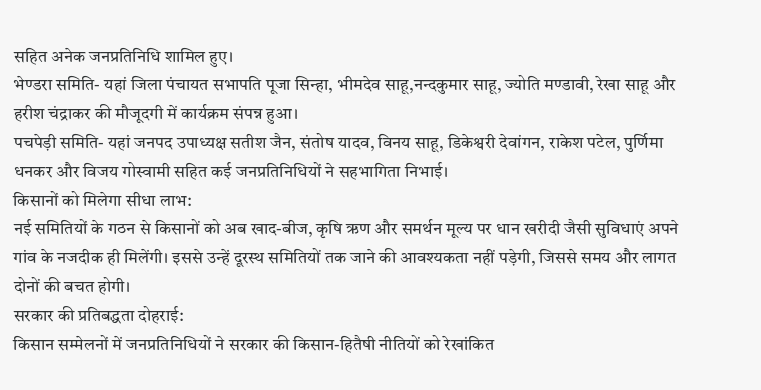सहित अनेक जनप्रतिनिधि शामिल हुए।
भेण्डरा समिति- यहां जिला पंचायत सभापति पूजा सिन्हा, भीमदेव साहू,नन्दकुमार साहू, ज्योति मण्डावी, रेखा साहू और हरीश चंद्राकर की मौजूदगी में कार्यक्रम संपन्न हुआ।
पचपेड़ी समिति- यहां जनपद उपाध्यक्ष सतीश जैन, संतोष यादव, विनय साहू, डिकेश्वरी देवांगन, राकेश पटेल, पुर्णिमा धनकर और विजय गोस्वामी सहित कई जनप्रतिनिधियों ने सहभागिता निभाई।
किसानों को मिलेगा सीधा लाभ:
नई समितियों के गठन से किसानों को अब खाद-बीज, कृषि ऋण और समर्थन मूल्य पर धान खरीदी जैसी सुविधाएं अपने गांव के नजदीक ही मिलेंगी। इससे उन्हें दूरस्थ समितियों तक जाने की आवश्यकता नहीं पड़ेगी, जिससे समय और लागत दोनों की बचत होगी।
सरकार की प्रतिबद्धता दोहराई:
किसान सम्मेलनों में जनप्रतिनिधियों ने सरकार की किसान-हितैषी नीतियों को रेखांकित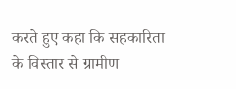करते हुए कहा कि सहकारिता के विस्तार से ग्रामीण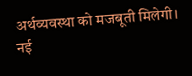अर्थव्यवस्था को मजबूती मिलेगी। नई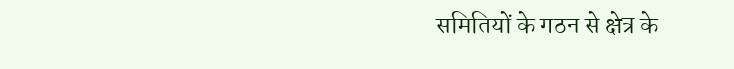समितियों के गठन से क्षेत्र के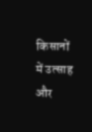किसानों में उत्साह और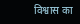विश्वास का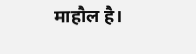माहौल है।